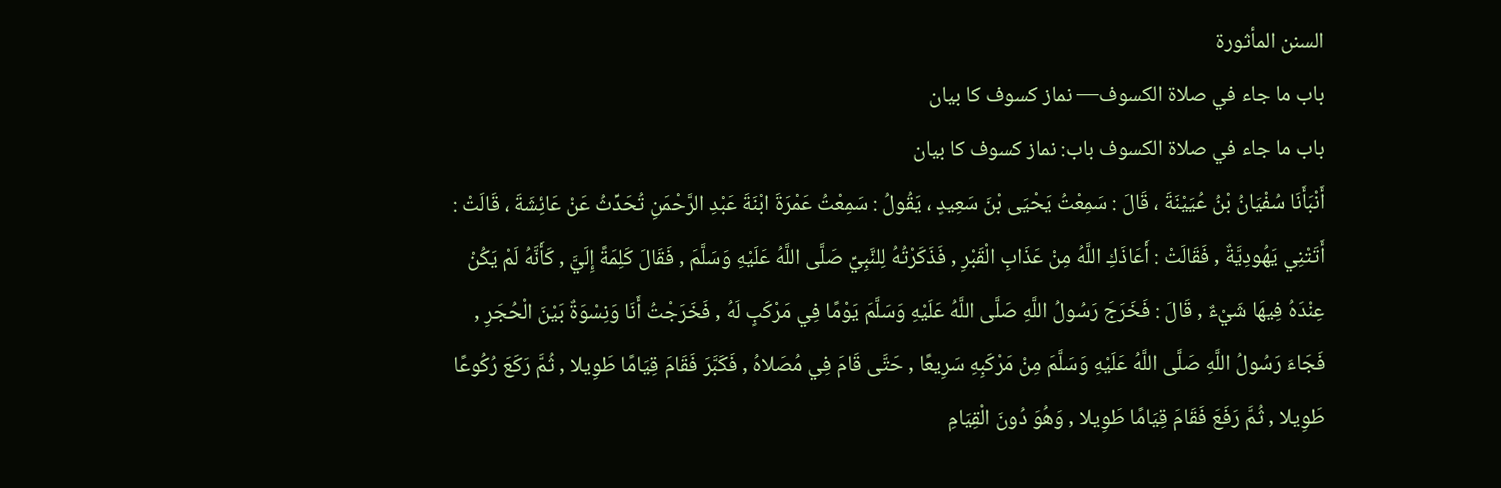السنن المأثورة
باب ما جاء في صلاة الكسوف— نماز کسوف کا بیان
باب ما جاء في صلاة الكسوف باب: نماز کسوف کا بیان
أَنْبَأَنَا سُفْيَانُ بْنُ عُيَيْنَةَ ، قَالَ : سَمِعْتُ يَحْيَى بْنَ سَعِيدٍ ، يَقُولُ : سَمِعْتُ عَمْرَةَ ابْنَةَ عَبْدِ الرَّحْمَنِ تُحَدِّثُ عَنْ عَائِشَةَ ، قَالَتْ : أَتَتْنِي يَهُودِيَّةٌ , فَقَالَتْ : أَعَاذَكِ اللَّهُ مِنْ عَذَابِ الْقَبْرِ , فَذَكَرْتُهُ لِلنَّبِيِّ صَلَّى اللَّهُ عَلَيْهِ وَسَلَّمَ , فَقَالَ كَلِمَةً إِلَيَّ , كَأَنَّهُ لَمْ يَكُنْ عِنْدَهُ فِيهَا شَيْءٌ , قَالَ : فَخَرَجَ رَسُولُ اللَّهِ صَلَّى اللَّهُ عَلَيْهِ وَسَلَّمَ يَوْمًا فِي مَرْكَبٍ لَهُ , فَخَرَجْتُ أَنَا وَنِسْوَةٌ بَيْنَ الْحُجَرِ , فَجَاءَ رَسُولُ اللَّهِ صَلَّى اللَّهُ عَلَيْهِ وَسَلَّمَ مِنْ مَرْكَبِهِ سَرِيعًا , حَتَّى قَامَ فِي مُصَلاهُ , فَكَبَّرَ فَقَامَ قِيَامًا طَوِيلا , ثُمَّ رَكَعَ رُكُوعًا طَوِيلا , ثُمَّ رَفَعَ فَقَامَ قِيَامًا طَوِيلا , وَهُوَ دُونَ الْقِيَامِ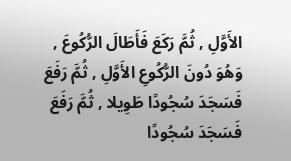الأَوَّلِ , ثُمَّ رَكَعَ فَأَطَالَ الرُّكُوعَ , وَهُوَ دُونَ الرُّكُوعِ الأَوَّلِ , ثُمَّ رَفَعَ فَسَجَدَ سُجُودًا طَوِيلا , ثُمَّ رَفَعَ فَسَجَدَ سُجُودًا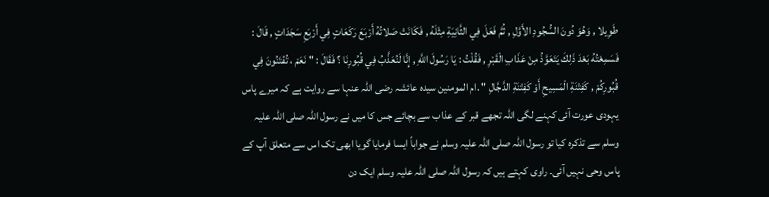طَوِيلا , وَهُوَ دُونَ السُّجُودِ الأَوَّلِ , ثُمَّ فَعَلَ فِي الثَّانِيَةِ مِثْلَهُ , فَكَانَتْ صَلاتُهُ أَرْبَعَ رَكَعَاتٍ فِي أَرْبَعِ سَجَدَاتٍ , قَالَ : فَسَمِعْتُهُ بَعْدَ ذَلِكَ يَتَعَوَّذُ مِنْ عَذَابِ الْقَبْرِ , فَقُلْتُ : يَا رَسُولَ اللَّهِ , إِنَّا لَنُعَذَّبُ فِي قُبُورِنَا ؟ فَقَالَ : " نَعَمْ ، تُفْتَنُونَ فِي قُبُورِكُمْ , كَفِتْنَةِ الْمَسِيحِ أَوْ كَفِتْنَةِ الدَّجَّالِ " .ام المومنین سیدہ عائشہ رضی اللہ عنہا سے روایت ہے کہ میرے پاس یہودی عورت آئی کہنے لگی اللہ تجھے قبر کے عذاب سے بچائے جس کا میں نے رسول اللہ صلی اللہ علیہ وسلم سے تذکرہ کیا تو رسول اللہ صلی اللہ علیہ وسلم نے جواباً ایسا فرمایا گویا ابھی تک اس سے متعلق آپ کے پاس وحی نہیں آئی۔ راوی کہتے ہیں کہ رسول اللہ صلی اللہ علیہ وسلم ایک دن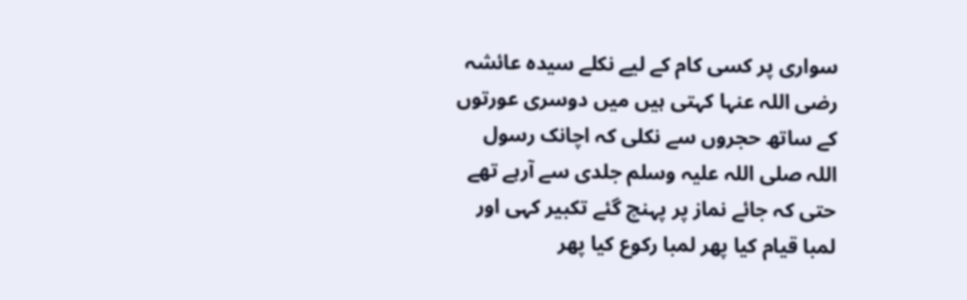سواری پر کسی کام کے لیے نکلے سیدہ عائشہ رضی اللہ عنہا کہتی ہیں میں دوسری عورتوں کے ساتھ حجروں سے نکلی کہ اچانک رسول اللہ صلی اللہ علیہ وسلم جلدی سے آرہے تھے حتی کہ جائے نماز پر پہنچ گئے تکبیر کہی اور لمبا قیام کیا پھر لمبا رکوع کیا پھر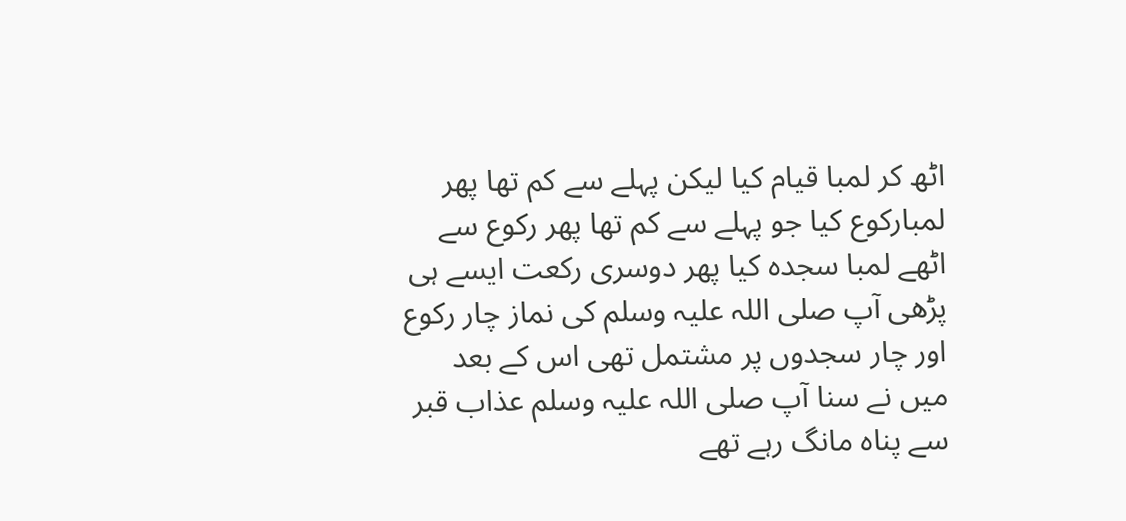اٹھ کر لمبا قیام کیا لیکن پہلے سے کم تھا پھر لمبارکوع کیا جو پہلے سے کم تھا پھر رکوع سے اٹھے لمبا سجدہ کیا پھر دوسری رکعت ایسے ہی پڑھی آپ صلی اللہ علیہ وسلم کی نماز چار رکوع اور چار سجدوں پر مشتمل تھی اس کے بعد میں نے سنا آپ صلی اللہ علیہ وسلم عذاب قبر سے پناہ مانگ رہے تھے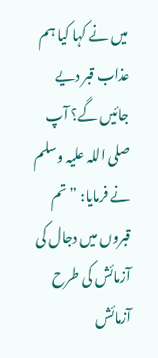میں نے کہا کیا ہم عذاب قبر دیے جائیں گے؟ آپ صلی اللہ علیہ وسلم نے فرمایا: ”تم قبروں میں دجال کی آزمائش کی طرح آزمائش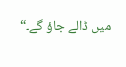میں ڈالے جاؤ گے۔“